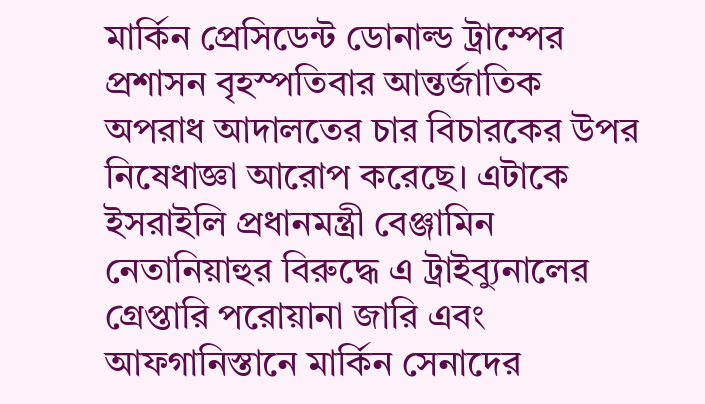মার্কিন প্রেসিডেন্ট ডোনাল্ড ট্রাম্পের প্রশাসন বৃহস্পতিবার আন্তর্জাতিক অপরাধ আদালতের চার বিচারকের উপর নিষেধাজ্ঞা আরোপ করেছে। এটাকে ইসরাইলি প্রধানমন্ত্রী বেঞ্জামিন নেতানিয়াহুর বিরুদ্ধে এ ট্রাইব্যুনালের গ্রেপ্তারি পরোয়ানা জারি এবং আফগানিস্তানে মার্কিন সেনাদের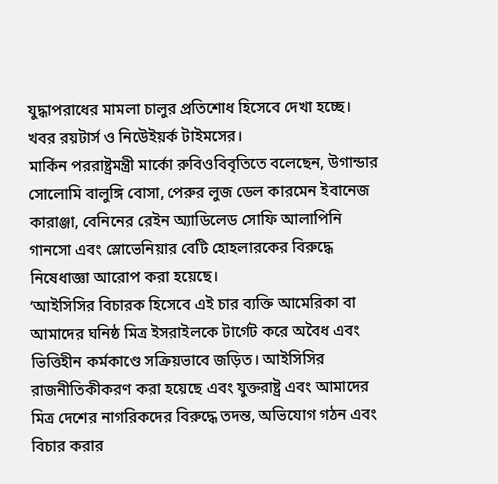যুদ্ধাপরাধের মামলা চালুর প্রতিশোধ হিসেবে দেখা হচ্ছে। খবর রয়টার্স ও নিউেইয়র্ক টাইমসের।
মার্কিন পররাষ্ট্রমন্ত্রী মার্কো রুবিওবিবৃতিতে বলেছেন, উগান্ডার সোলোমি বালুঙ্গি বোসা, পেরুর লুজ ডেল কারমেন ইবানেজ কারাঞ্জা, বেনিনের রেইন অ্যাডিলেড সোফি আলাপিনি গানসো এবং স্লোভেনিয়ার বেটি হোহলারকের বিরুদ্ধে নিষেধাজ্ঞা আরোপ করা হয়েছে।
‘আইসিসির বিচারক হিসেবে এই চার ব্যক্তি আমেরিকা বা আমাদের ঘনিষ্ঠ মিত্র ইসরাইলকে টার্গেট করে অবৈধ এবং ভিত্তিহীন কর্মকাণ্ডে সক্রিয়ভাবে জড়িত। আইসিসির রাজনীতিকীকরণ করা হয়েছে এবং যুক্তরাষ্ট্র এবং আমাদের মিত্র দেশের নাগরিকদের বিরুদ্ধে তদন্ত, অভিযোগ গঠন এবং বিচার করার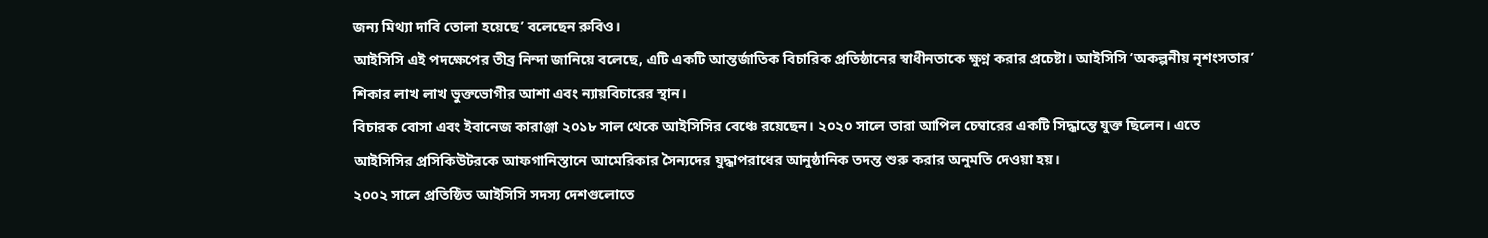জন্য মিথ্যা দাবি তোলা হয়েছে’ বলেছেন রুবিও।
আইসিসি এই পদক্ষেপের তীব্র নিন্দা জানিয়ে বলেছে, এটি একটি আন্তর্জাতিক বিচারিক প্রতিষ্ঠানের স্বাধীনতাকে ক্ষুণ্ন করার প্রচেষ্টা। আইসিসি ‘অকল্পনীয় নৃশংসতার’ শিকার লাখ লাখ ভুক্তভোগীর আশা এবং ন্যায়বিচারের স্থান।
বিচারক বোসা এবং ইবানেজ কারাঞ্জা ২০১৮ সাল থেকে আইসিসির বেঞ্চে রয়েছেন। ২০২০ সালে তারা আপিল চেম্বারের একটি সিদ্ধান্তে যুক্ত ছিলেন। এতে আইসিসির প্রসিকিউটরকে আফগানিস্তানে আমেরিকার সৈন্যদের যুদ্ধাপরাধের আনুষ্ঠানিক তদন্ত শুরু করার অনুমতি দেওয়া হয়।
২০০২ সালে প্রতিষ্ঠিত আইসিসি সদস্য দেশগুলোতে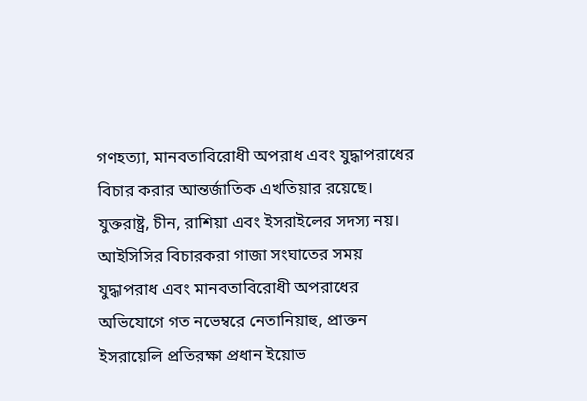গণহত্যা, মানবতাবিরোধী অপরাধ এবং যুদ্ধাপরাধের বিচার করার আন্তর্জাতিক এখতিয়ার রয়েছে। যুক্তরাষ্ট্র, চীন, রাশিয়া এবং ইসরাইলের সদস্য নয়।
আইসিসির বিচারকরা গাজা সংঘাতের সময় যুদ্ধাপরাধ এবং মানবতাবিরোধী অপরাধের অভিযোগে গত নভেম্বরে নেতানিয়াহু, প্রাক্তন ইসরায়েলি প্রতিরক্ষা প্রধান ইয়োভ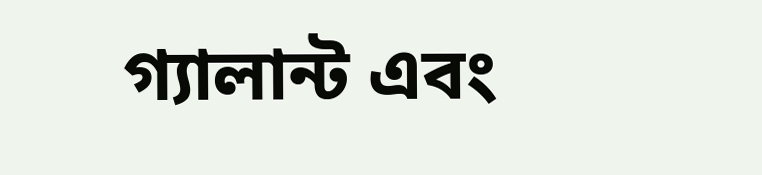গ্যালান্ট এবং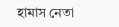হামাস নেতা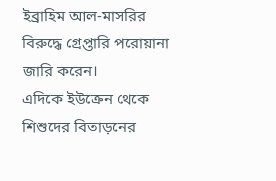ইব্রাহিম আল-মাসরির বিরুদ্ধে গ্রেপ্তারি পরোয়ানা জারি করেন।
এদিকে ইউক্রেন থেকে শিশুদের বিতাড়নের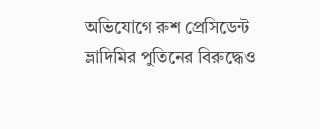অভিযোগে রুশ প্রেসিডেন্ট ভ্লাদিমির পুতিনের বিরুদ্ধেও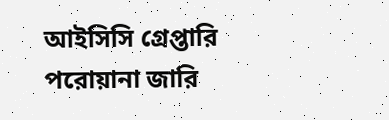আইসিসি গ্রেপ্তারি পরোয়ানা জারি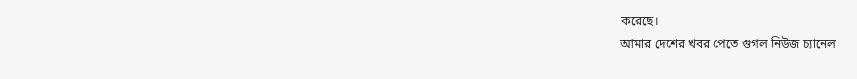করেছে।
আমার দেশের খবর পেতে গুগল নিউজ চ্যানেল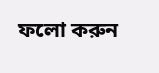ফলো করুন